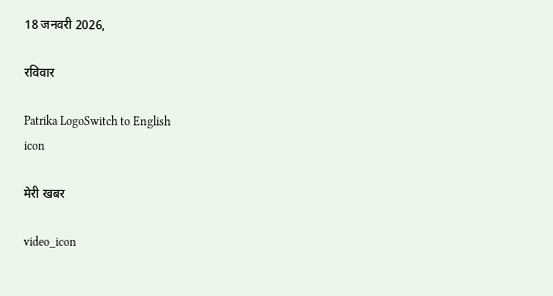18 जनवरी 2026,

रविवार

Patrika LogoSwitch to English
icon

मेरी खबर

video_icon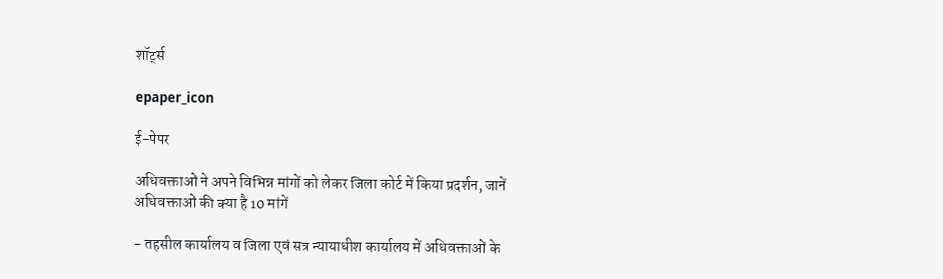शॉर्ट्स

epaper_icon

ई-पेपर

अधिवक्ताओं ने अपने विभिन्न मांगों को लेकर जिला कोर्ट में किया प्रदर्शन, जानें अधिवक्ताओं की क्या है 10 मांगें

- तहसील कार्यालय व जिला एवं सत्र न्यायाधीश कार्यालय में अधिवक्ताओं के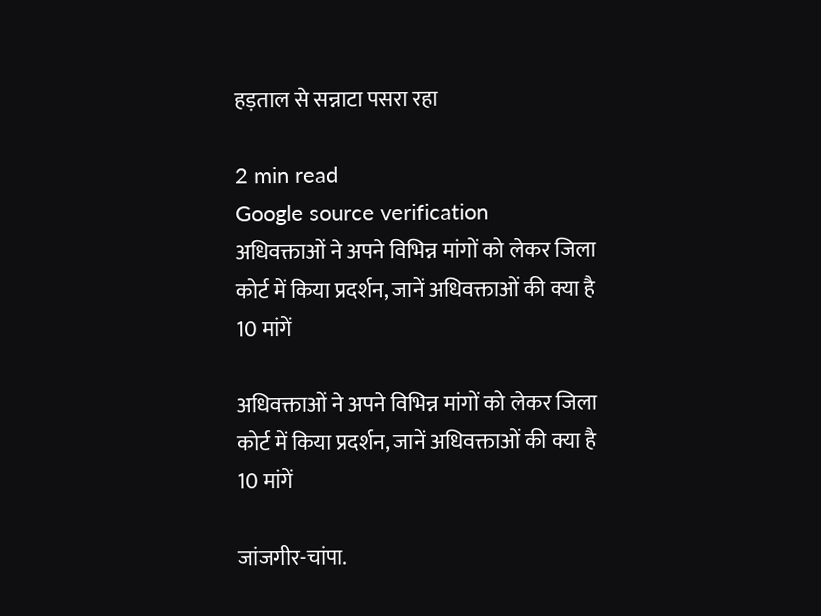हड़ताल से सन्नाटा पसरा रहा

2 min read
Google source verification
अधिवक्ताओं ने अपने विभिन्न मांगों को लेकर जिला कोर्ट में किया प्रदर्शन, जानें अधिवक्ताओं की क्या है 10 मांगें

अधिवक्ताओं ने अपने विभिन्न मांगों को लेकर जिला कोर्ट में किया प्रदर्शन, जानें अधिवक्ताओं की क्या है 10 मांगें

जांजगीर-चांपा.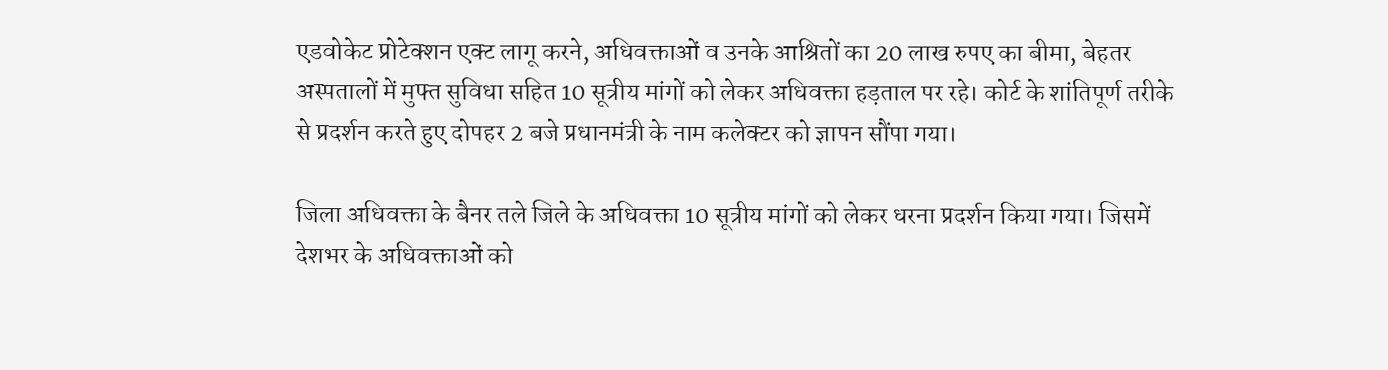एडवोकेट प्रोटेक्शन एक्ट लागू करने, अधिवक्ताओं व उनके आश्रितों का 20 लाख रुपए का बीमा, बेहतर अस्पतालों में मुफ्त सुविधा सहित 10 सूत्रीय मांगों को लेकर अधिवक्ता हड़ताल पर रहे। कोर्ट के शांतिपूर्ण तरीके से प्रदर्शन करते हुए दोपहर 2 बजे प्रधानमंत्री के नाम कलेक्टर को ज्ञापन सौंपा गया।

जिला अधिवक्ता के बैनर तले जिले के अधिवक्ता 10 सूत्रीय मांगों को लेकर धरना प्रदर्शन किया गया। जिसमें देशभर के अधिवक्ताओं को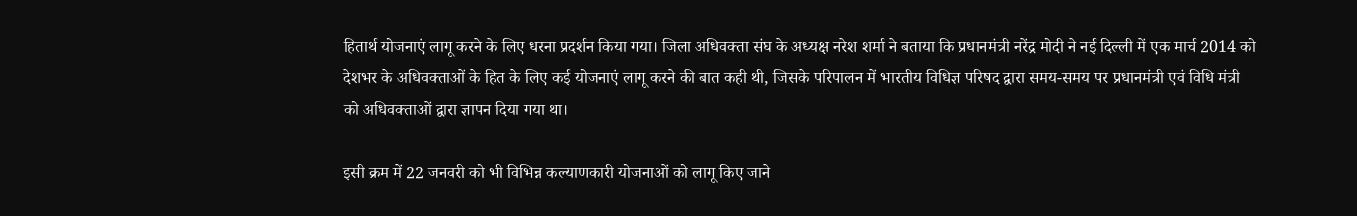हितार्थ योजनाएं लागू करने के लिए धरना प्रदर्शन किया गया। जिला अधिवक्ता संघ के अध्यक्ष नरेश शर्मा ने बताया कि प्रधानमंत्री नरेंद्र मोदी ने नई दिल्ली में एक मार्च 2014 को देशभर के अधिवक्ताओं के हित के लिए कई योजनाएं लागू करने की बात कही थी, जिसके परिपालन में भारतीय विधिज्ञ परिषद द्वारा समय-समय पर प्रधानमंत्री एवं विधि मंत्री को अधिवक्ताओं द्वारा ज्ञापन दिया गया था।

इसी क्रम में 22 जनवरी को भी विभिन्न कल्याणकारी योजनाओं को लागू किए जाने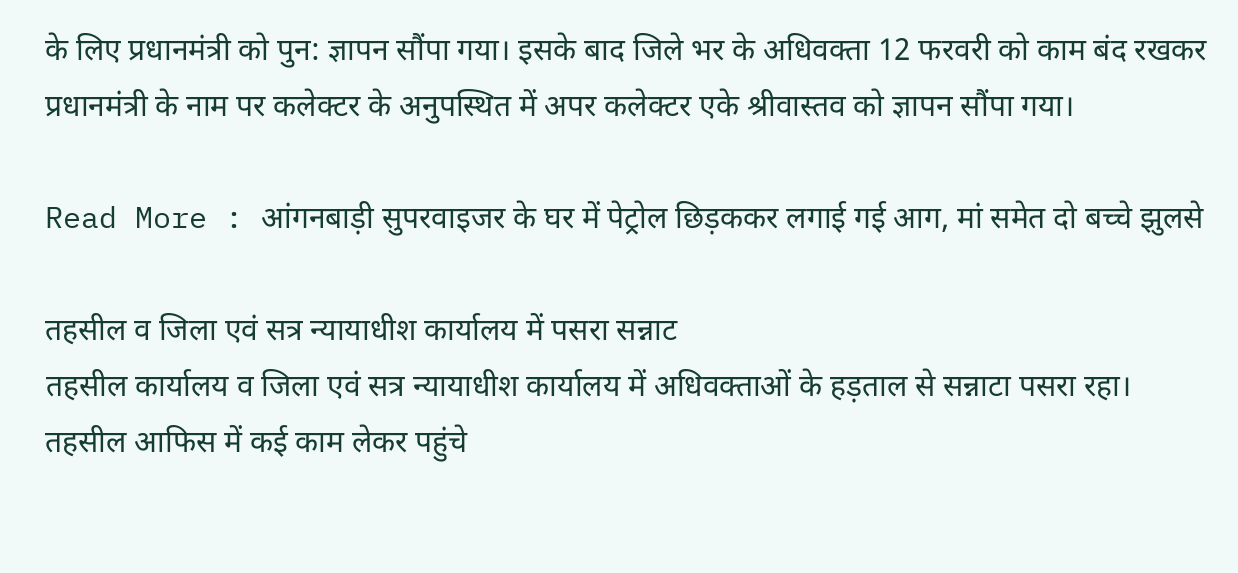के लिए प्रधानमंत्री को पुन: ज्ञापन सौंपा गया। इसके बाद जिले भर के अधिवक्ता 12 फरवरी को काम बंद रखकर प्रधानमंत्री के नाम पर कलेक्टर के अनुपस्थित में अपर कलेक्टर एके श्रीवास्तव को ज्ञापन सौंपा गया।

Read More : आंगनबाड़ी सुपरवाइजर के घर में पेट्रोल छिड़ककर लगाई गई आग, मां समेत दो बच्चे झुलसे

तहसील व जिला एवं सत्र न्यायाधीश कार्यालय में पसरा सन्नाट
तहसील कार्यालय व जिला एवं सत्र न्यायाधीश कार्यालय में अधिवक्ताओं के हड़ताल से सन्नाटा पसरा रहा। तहसील आफिस में कई काम लेकर पहुंचे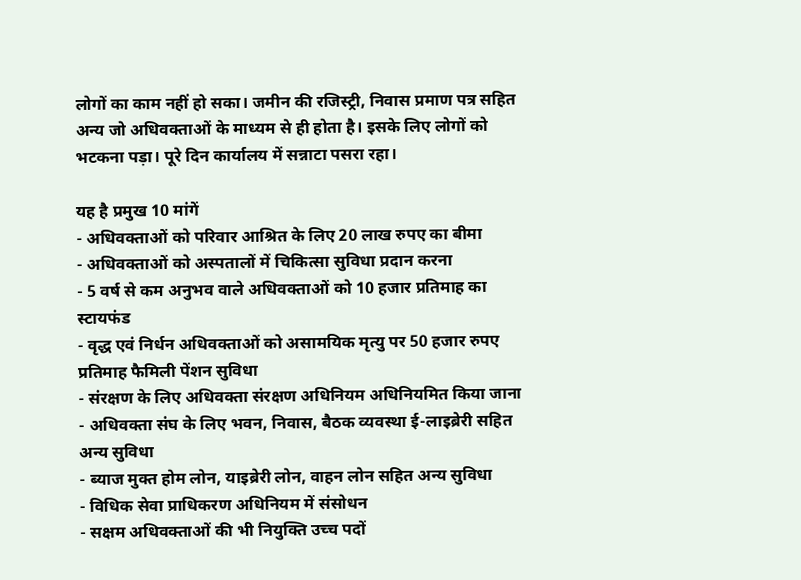लोगों का काम नहीं हो सका। जमीन की रजिस्ट्री, निवास प्रमाण पत्र सहित अन्य जो अधिवक्ताओं के माध्यम से ही होता है। इसके लिए लोगों को भटकना पड़ा। पूरे दिन कार्यालय में सन्नाटा पसरा रहा।

यह है प्रमुख 10 मांगें
- अधिवक्ताओं को परिवार आश्रित के लिए 20 लाख रुपए का बीमा
- अधिवक्ताओं को अस्पतालों में चिकित्सा सुविधा प्रदान करना
- 5 वर्ष से कम अनुभव वाले अधिवक्ताओं को 10 हजार प्रतिमाह का स्टायफंड
- वृद्ध एवं निर्धन अधिवक्ताओं को असामयिक मृत्यु पर 50 हजार रुपए प्रतिमाह फैमिली पेंशन सुविधा
- संरक्षण के लिए अधिवक्ता संरक्षण अधिनियम अधिनियमित किया जाना
- अधिवक्ता संघ के लिए भवन, निवास, बैठक व्यवस्था ई-लाइब्रेरी सहित अन्य सुविधा
- ब्याज मुक्त होम लोन, याइब्रेरी लोन, वाहन लोन सहित अन्य सुविधा
- विधिक सेवा प्राधिकरण अधिनियम में संसोधन
- सक्षम अधिवक्ताओं की भी नियुक्ति उच्च पदों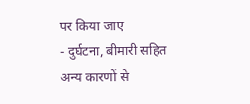पर किया जाए
- दुर्घटना, बीमारी सहित अन्य कारणों से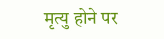मृत्यु होने पर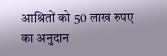आश्रितों को 50 लाख रुपए का अनुदान